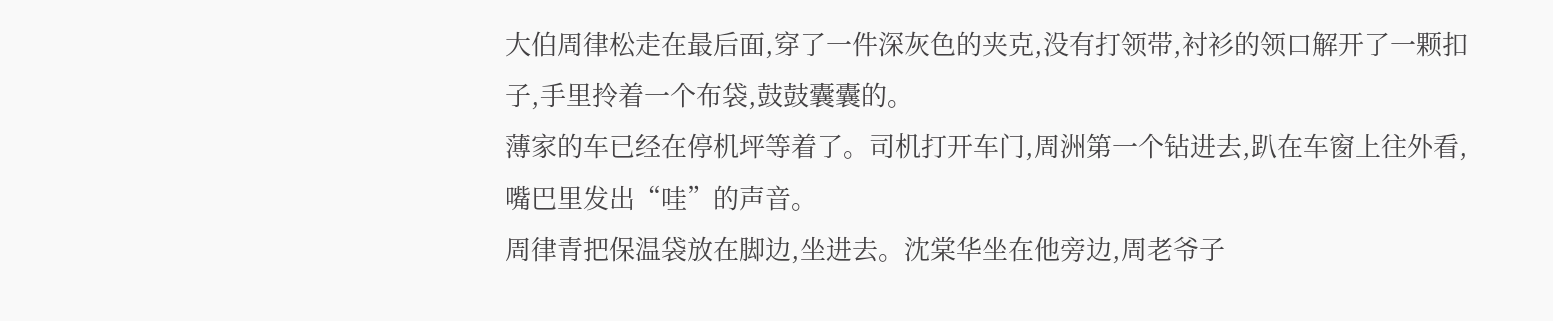大伯周律松走在最后面,穿了一件深灰色的夹克,没有打领带,衬衫的领口解开了一颗扣子,手里拎着一个布袋,鼓鼓囊囊的。
薄家的车已经在停机坪等着了。司机打开车门,周洲第一个钻进去,趴在车窗上往外看,嘴巴里发出“哇”的声音。
周律青把保温袋放在脚边,坐进去。沈棠华坐在他旁边,周老爷子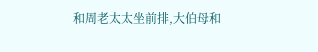和周老太太坐前排,大伯母和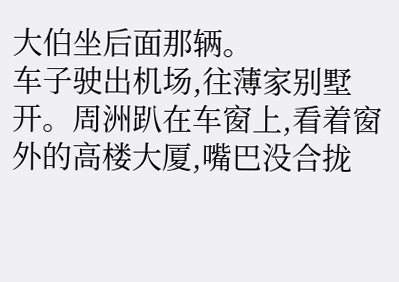大伯坐后面那辆。
车子驶出机场,往薄家别墅开。周洲趴在车窗上,看着窗外的高楼大厦,嘴巴没合拢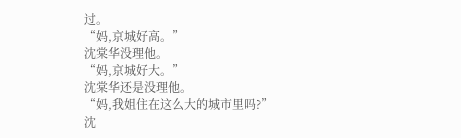过。
“妈,京城好高。”
沈棠华没理他。
“妈,京城好大。”
沈棠华还是没理他。
“妈,我姐住在这么大的城市里吗?”
沈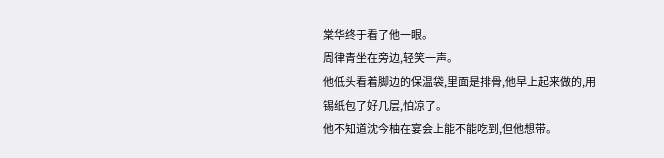棠华终于看了他一眼。
周律青坐在旁边,轻笑一声。
他低头看着脚边的保温袋,里面是排骨,他早上起来做的,用锡纸包了好几层,怕凉了。
他不知道沈今柚在宴会上能不能吃到,但他想带。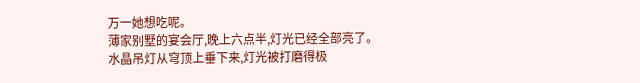万一她想吃呢。
薄家别墅的宴会厅,晚上六点半,灯光已经全部亮了。
水晶吊灯从穹顶上垂下来,灯光被打磨得极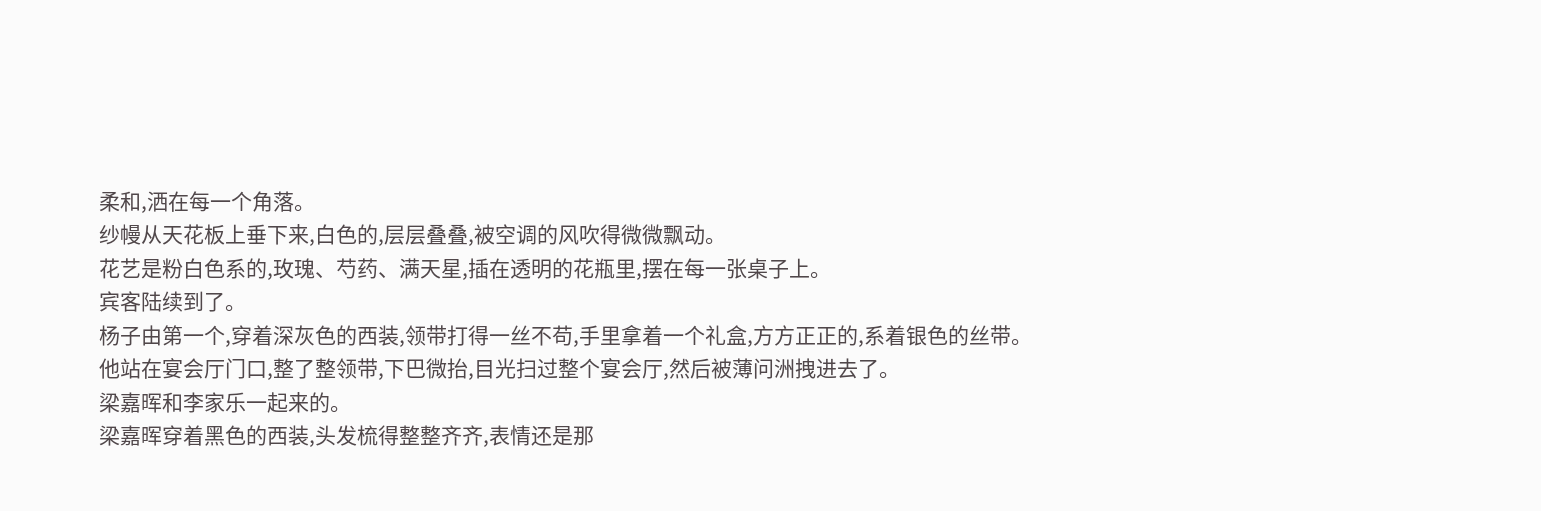柔和,洒在每一个角落。
纱幔从天花板上垂下来,白色的,层层叠叠,被空调的风吹得微微飘动。
花艺是粉白色系的,玫瑰、芍药、满天星,插在透明的花瓶里,摆在每一张桌子上。
宾客陆续到了。
杨子由第一个,穿着深灰色的西装,领带打得一丝不苟,手里拿着一个礼盒,方方正正的,系着银色的丝带。
他站在宴会厅门口,整了整领带,下巴微抬,目光扫过整个宴会厅,然后被薄问洲拽进去了。
梁嘉晖和李家乐一起来的。
梁嘉晖穿着黑色的西装,头发梳得整整齐齐,表情还是那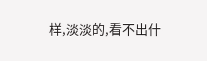样,淡淡的,看不出什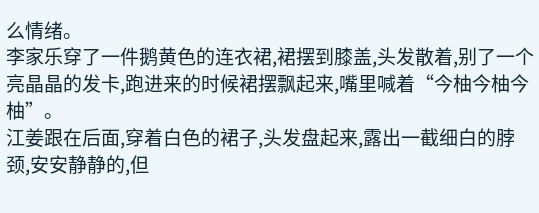么情绪。
李家乐穿了一件鹅黄色的连衣裙,裙摆到膝盖,头发散着,别了一个亮晶晶的发卡,跑进来的时候裙摆飘起来,嘴里喊着“今柚今柚今柚”。
江姜跟在后面,穿着白色的裙子,头发盘起来,露出一截细白的脖颈,安安静静的,但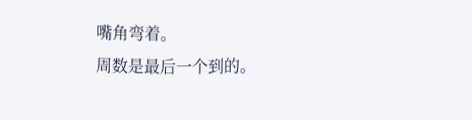嘴角弯着。
周数是最后一个到的。